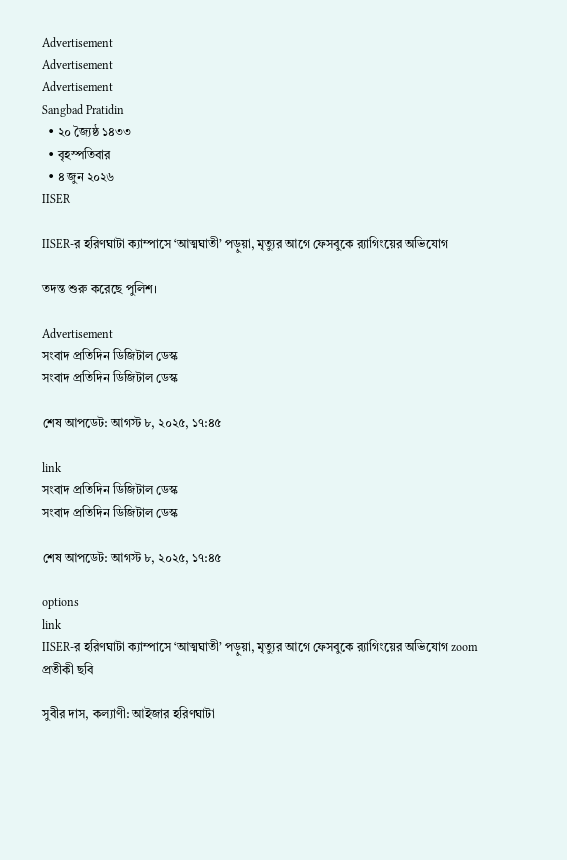Advertisement
Advertisement
Advertisement
Sangbad Pratidin
  • ২০ জ্যৈষ্ঠ ১৪৩৩
  • বৃহস্পতিবার
  • ৪ জুন ২০২৬
IISER

IISER-র হরিণঘাটা ক্যাম্পাসে ‘আত্মঘাতী’ পড়ুয়া, মৃত্যুর আগে ফেসবুকে র‍্যাগিংয়ের অভিযোগ

তদন্ত শুরু করেছে পুলিশ।

Advertisement
সংবাদ প্রতিদিন ডিজিটাল ডেস্ক
সংবাদ প্রতিদিন ডিজিটাল ডেস্ক

শেষ আপডেট: আগস্ট ৮, ২০২৫, ১৭:৪৫

link
সংবাদ প্রতিদিন ডিজিটাল ডেস্ক
সংবাদ প্রতিদিন ডিজিটাল ডেস্ক

শেষ আপডেট: আগস্ট ৮, ২০২৫, ১৭:৪৫

options
link
IISER-র হরিণঘাটা ক্যাম্পাসে ‘আত্মঘাতী’ পড়ুয়া, মৃত্যুর আগে ফেসবুকে র‍্যাগিংয়ের অভিযোগ zoom
প্রতীকী ছবি

সুবীর দাস, কল্যাণী: আইজার হরিণঘাটা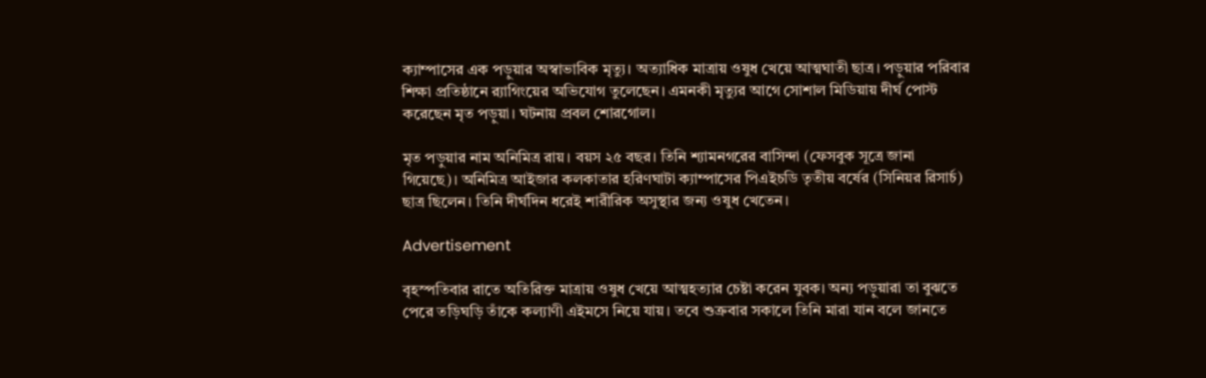ক্যাম্পাসের এক পড়ুয়ার অস্বাভাবিক মৃত্যু। অত্যাধিক মাত্রায় ওষুধ খেয়ে আত্মঘাতী ছাত্র। পড়ুয়ার পরিবার শিক্ষা প্রতিষ্ঠানে র‍্যাগিংয়ের অভিযোগ তুলেছেন। এমনকী মৃত্যুর আগে সোশাল মিডিয়ায় দীর্ঘ পোস্ট করেছেন মৃত পড়ুয়া। ঘটনায় প্রবল শোরগোল।

মৃত পড়ুয়ার নাম অনিমিত্র রায়। বয়স ২৫ বছর। তিনি শ্যামনগরের বাসিন্দা (ফেসবুক সূত্রে জানা গিয়েছে)। অনিমিত্র আইজার কলকাতার হরিণঘাটা ক্যাম্পাসের পিএইচডি তৃতীয় বর্ষের (সিনিয়র রিসার্চ) ছাত্র ছিলেন। তিনি দীর্ঘদিন ধরেই শারীরিক অসুস্থার জন্য ওষুধ খেতেন।

Advertisement

বৃহস্পতিবার রাতে অতিরিক্ত মাত্রায় ওষুধ খেয়ে আত্মহত্যার চেষ্টা করেন যুবক। অন্য পড়ুয়ারা তা বুঝতে পেরে তড়িঘড়ি তাঁকে কল্যাণী এইমসে নিয়ে যায়। তবে শুক্রবার সকালে তিনি মারা যান বলে জানতে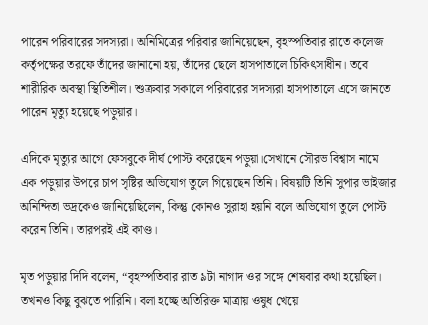পারেন পরিবারের সদস্যরা। অনিমিত্রের পরিবার জানিয়েছেন, বৃহস্পতিবার রাতে কলেজ কর্তৃপক্ষের তরফে তাঁদের জানানো হয়, তাঁদের ছেলে হাসপাতালে চিকিৎসাধীন। তবে শারীরিক অবস্থা স্থিতিশীল। শুক্রবার সকালে পরিবারের সদস্যরা হাসপাতালে এসে জানতে পারেন মৃত্যু হয়েছে পড়ুয়ার।

এদিকে মৃত্যুর আগে ফেসবুকে দীর্ঘ পোস্ট করেছেন পড়ুয়া।সেখানে সৌরভ বিশ্বাস নামে এক পড়ুয়ার উপরে চাপ সৃষ্টির অভিযোগ তুলে গিয়েছেন তিনি। বিষয়টি তিনি সুপার ভাইজার অনিন্দিতা ভদ্রকেও জানিয়েছিলেন, কিন্তু কোনও সুরাহা হয়নি বলে অভিযোগ তুলে পোস্ট করেন তিনি। তারপরই এই কাণ্ড।

মৃত পড়ুয়ার দিদি বলেন, “বৃহস্পতিবার রাত ৯টা নাগাদ ওর সঙ্গে শেষবার কথা হয়েছিল। তখনও কিছু বুঝতে পারিনি। বলা হচ্ছে অতিরিক্ত মাত্রায় ওষুধ খেয়ে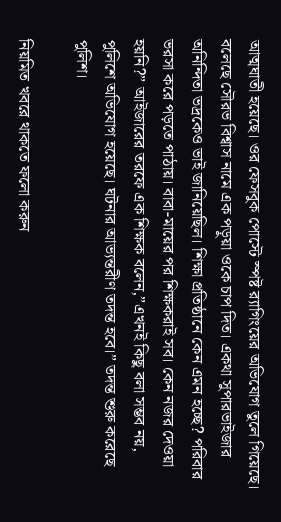আত্মঘাতী হয়েছে। ওর ফেসবুক পোস্টে স্পষ্ট র‍্যাগিংয়ের অভিযোগ তুলে গিয়েছে। বলেছে সৌরভ বিশ্বাস নামে এক পড়ুয়া ওকে চাপ দিত। একথা সুপারভাইজার অনিন্দিতা ভদ্রকেও ভাই জানিয়েছিল। শিক্ষা প্রতিষ্ঠানে কেন এমন হচ্ছে? পরিবার ভরসা করে পড়তে পাঠায়। বাবা-মায়ের পর শিক্ষকরাই সব। কেন নজর দেওয়া হয়নি?” আইজারের তরফে এক শিক্ষক বলেন,”এখনই কিছু বলা সম্ভব নয়, পুলিশে অভিযোগ হয়েছে। ঘটনার আভ্যন্তরীণ তদন্ত হবে।” তদন্ত শুরু করেছে পুলিশ।

নিয়মিত খবরে থাকতে ফলো করুন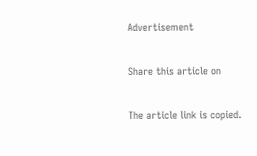Advertisement

Share this article on

The article link is copied.